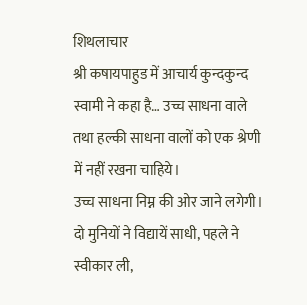शिथलाचार
श्री कषायपाहुड में आचार्य कुन्दकुन्द स्वामी ने कहा है… उच्च साधना वाले तथा हल्की साधना वालों को एक श्रेणी में नहीं रखना चाहिये।
उच्च साधना निम्न की ओर जाने लगेगी। दो मुनियों ने विद्यायें साधी, पहले ने स्वीकार ली,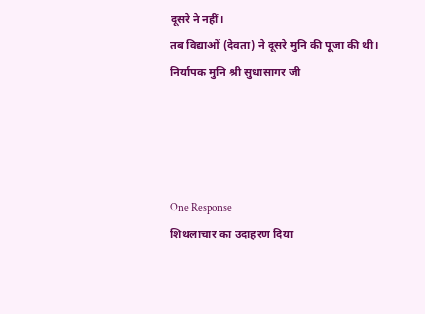दूसरे ने नहीं।
तब विद्याओं (देवता) ने दूसरे मुनि की पूजा की थी।
निर्यापक मुनि श्री सुधासागर जी




One Response
शिथलाचार का उदाहरण दिया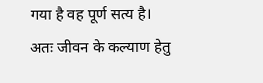गया है वह पूर्ण सत्य है। अतः जीवन के कल्याण हेतु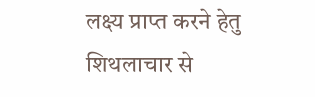लक्ष्य प्राप्त करने हेतु शिथलाचार से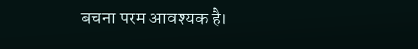बचना परम आवश्यक है।